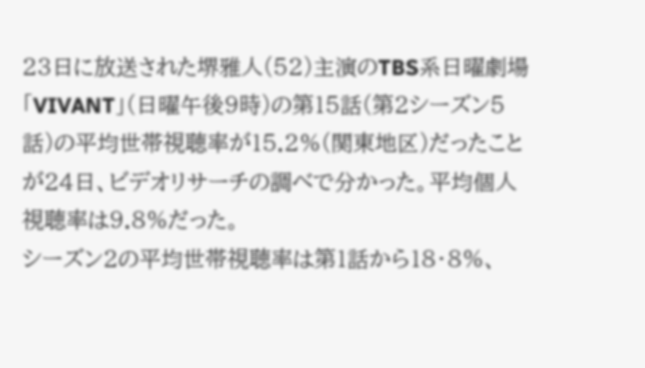23日に放送された堺雅人(52)主演のTBS系日曜劇場「VIVANT」(日曜午後9時)の第15話(第2シーズン5話)の平均世帯視聴率が15.2%(関東地区)だったことが24日、ビデオリサーチの調べで分かった。平均個人視聴率は9.8%だった。
シーズン2の平均世帯視聴率は第1話から18・8%、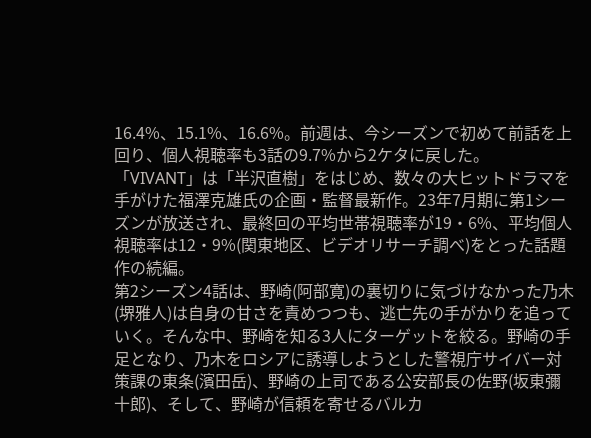16.4%、15.1%、16.6%。前週は、今シーズンで初めて前話を上回り、個人視聴率も3話の9.7%から2ケタに戻した。
「VIVANT」は「半沢直樹」をはじめ、数々の大ヒットドラマを手がけた福澤克雄氏の企画・監督最新作。23年7月期に第1シーズンが放送され、最終回の平均世帯視聴率が19・6%、平均個人視聴率は12・9%(関東地区、ビデオリサーチ調べ)をとった話題作の続編。
第2シーズン4話は、野崎(阿部寛)の裏切りに気づけなかった乃木(堺雅人)は自身の甘さを責めつつも、逃亡先の手がかりを追っていく。そんな中、野崎を知る3人にターゲットを絞る。野崎の手足となり、乃木をロシアに誘導しようとした警視庁サイバー対策課の東条(濱田岳)、野崎の上司である公安部長の佐野(坂東彌十郎)、そして、野崎が信頼を寄せるバルカ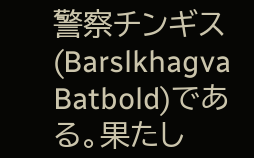警察チンギス(Barslkhagva Batbold)である。果たし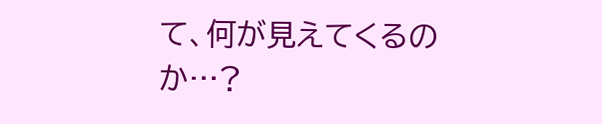て、何が見えてくるのか…?